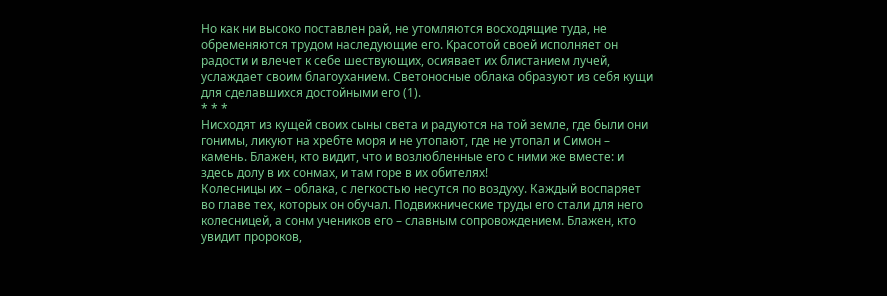Но как ни высоко поставлен рай, не утомляются восходящие туда, не обременяются трудом наследующие его. Kрасотой своей исполняет он радости и влечет к себе шествующих, осиявает их блистанием лучей, услаждает своим благоуханием. Светоносные облака образуют из себя кущи для сделавшихся достойными его (1).
* * *
Нисходят из кущей своих сыны света и радуются на той земле, где были они гонимы, ликуют на хребте моря и не утопают, где не утопал и Симон – камень. Блажен, кто видит, что и возлюбленные его с ними же вместе: и здесь долу в их сонмах, и там горе в их обителях!
Колесницы их – облака, с легкостью несутся по воздуху. Каждый воспаряет во главе тех, которых он обучал. Подвижнические труды его стали для него колесницей, а сонм учеников его – славным сопровождением. Блажен, кто увидит пророков,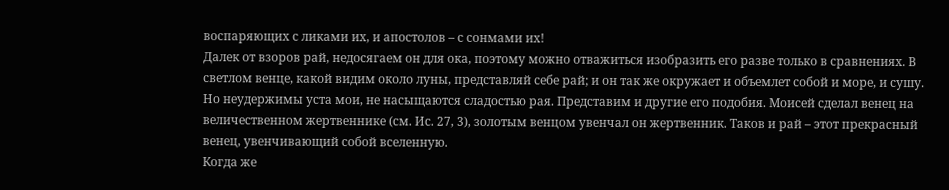воспаряющих с ликами их, и апостолов – с сонмами их!
Далек от взоров рай, недосягаем он для ока, поэтому можно отважиться изобразить его разве только в сравнениях. В светлом венце, какой видим около луны, представляй себе рай; и он так же окружает и объемлет собой и море, и сушу.
Но неудержимы уста мои, не насыщаются сладостью рая. Представим и другие его подобия. Моисей сделал венец на величественном жертвеннике (см. Ис. 27, 3), золотым венцом увенчал он жертвенник. Таков и рай – этот прекрасный венец, увенчивающий собой вселенную.
Когда же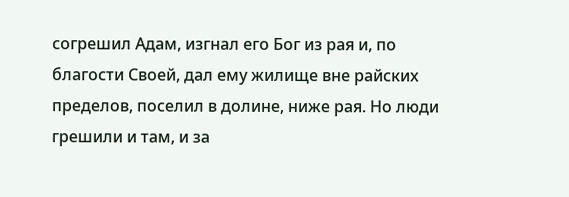согрешил Адам, изгнал его Бог из рая и, по благости Своей, дал ему жилище вне райских пределов, поселил в долине, ниже рая. Но люди грешили и там, и за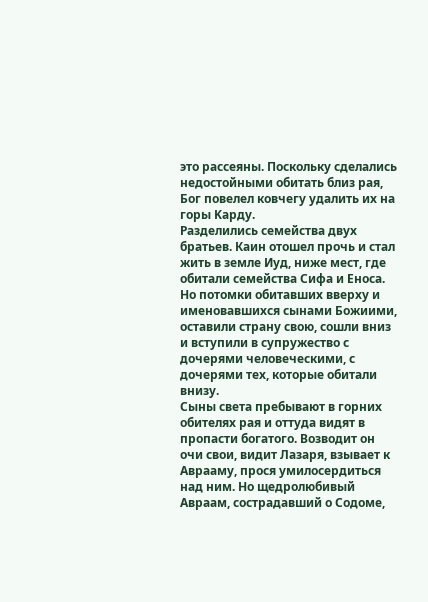это рассеяны. Поскольку сделались недостойными обитать близ рая, Бог повелел ковчегу удалить их на горы Kарду.
Разделились семейства двух братьев. Каин отошел прочь и стал жить в земле Иуд, ниже мест, где обитали семейства Сифа и Еноса. Но потомки обитавших вверху и именовавшихся сынами Божиими, оставили страну свою, сошли вниз и вступили в супружество с дочерями человеческими, с дочерями тех, которые обитали внизу.
Сыны света пребывают в горних обителях рая и оттуда видят в пропасти богатого. Возводит он очи свои, видит Лазаря, взывает к Аврааму, прося умилосердиться над ним. Но щедролюбивый Авраам, сострадавший о Содоме,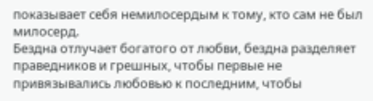показывает себя немилосердым к тому, кто сам не был милосерд.
Бездна отлучает богатого от любви, бездна разделяет праведников и грешных, чтобы первые не привязывались любовью к последним, чтобы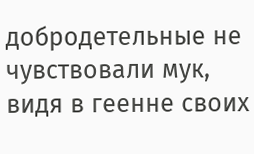добродетельные не чувствовали мук, видя в геенне своих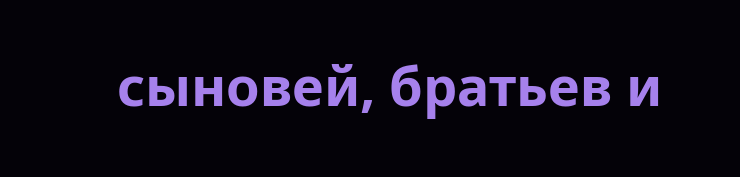сыновей, братьев и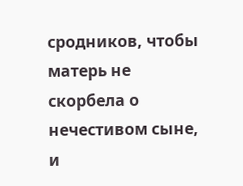сродников, чтобы матерь не скорбела о нечестивом сыне, и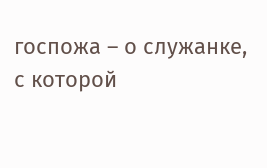госпожа – о служанке, с которой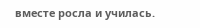вместе росла и училась.